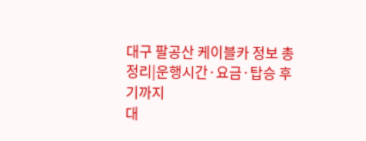대구 팔공산 케이블카 정보 총정리|운행시간·요금·탑승 후기까지
대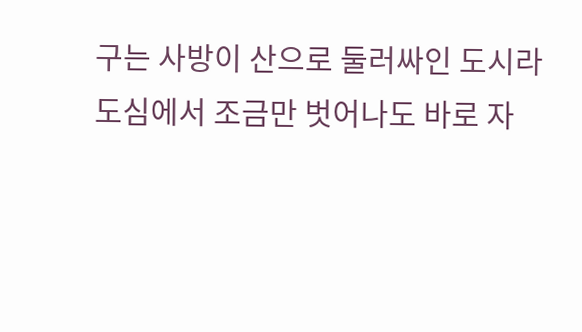구는 사방이 산으로 둘러싸인 도시라
도심에서 조금만 벗어나도 바로 자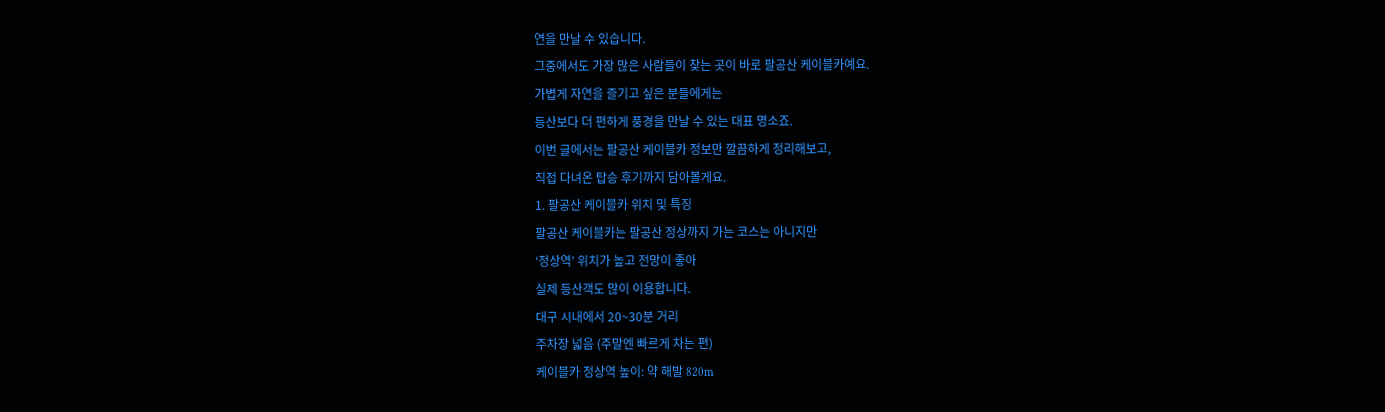연을 만날 수 있습니다.
그중에서도 가장 많은 사람들이 찾는 곳이 바로 팔공산 케이블카예요.
가볍게 자연을 즐기고 싶은 분들에게는
등산보다 더 편하게 풍경을 만날 수 있는 대표 명소죠.
이번 글에서는 팔공산 케이블카 정보만 깔끔하게 정리해보고,
직접 다녀온 탑승 후기까지 담아볼게요.
1. 팔공산 케이블카 위치 및 특징
팔공산 케이블카는 팔공산 정상까지 가는 코스는 아니지만
‘정상역’ 위치가 높고 전망이 좋아
실제 등산객도 많이 이용합니다.
대구 시내에서 20~30분 거리
주차장 넓음 (주말엔 빠르게 차는 편)
케이블카 정상역 높이: 약 해발 820m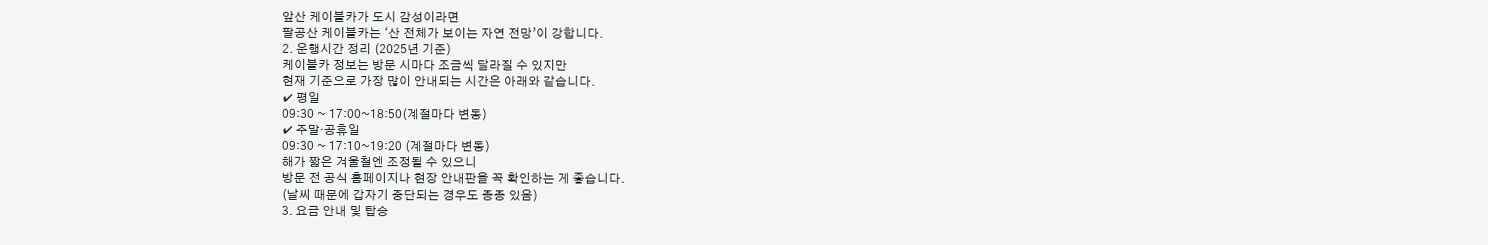앞산 케이블카가 도시 감성이라면
팔공산 케이블카는 ‘산 전체가 보이는 자연 전망’이 강합니다.
2. 운행시간 정리 (2025년 기준)
케이블카 정보는 방문 시마다 조금씩 달라질 수 있지만
현재 기준으로 가장 많이 안내되는 시간은 아래와 같습니다.
✔ 평일
09:30 ~ 17:00~18:50(계절마다 변동)
✔ 주말·공휴일
09:30 ~ 17:10~19:20 (계절마다 변동)
해가 짧은 겨울철엔 조정될 수 있으니
방문 전 공식 홈페이지나 현장 안내판을 꼭 확인하는 게 좋습니다.
(날씨 때문에 갑자기 중단되는 경우도 종종 있음)
3. 요금 안내 및 탑승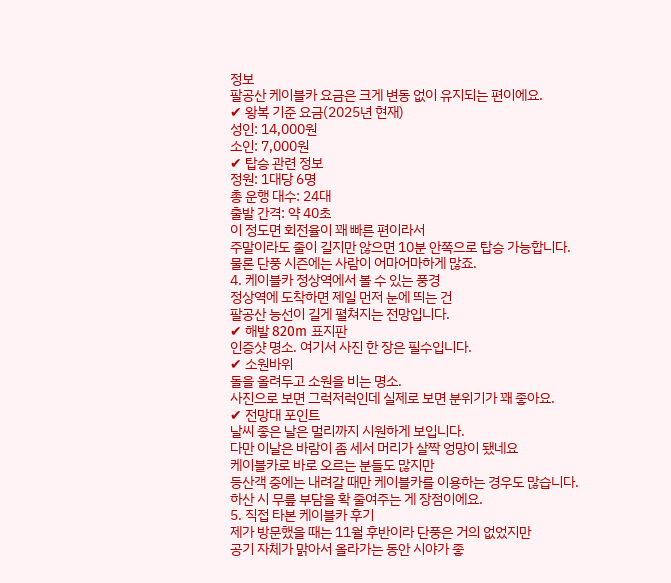정보
팔공산 케이블카 요금은 크게 변동 없이 유지되는 편이에요.
✔ 왕복 기준 요금(2025년 현재)
성인: 14,000원
소인: 7,000원
✔ 탑승 관련 정보
정원: 1대당 6명
총 운행 대수: 24대
출발 간격: 약 40초
이 정도면 회전율이 꽤 빠른 편이라서
주말이라도 줄이 길지만 않으면 10분 안쪽으로 탑승 가능합니다.
물론 단풍 시즌에는 사람이 어마어마하게 많죠.
4. 케이블카 정상역에서 볼 수 있는 풍경
정상역에 도착하면 제일 먼저 눈에 띄는 건
팔공산 능선이 길게 펼쳐지는 전망입니다.
✔ 해발 820m 표지판
인증샷 명소. 여기서 사진 한 장은 필수입니다.
✔ 소원바위
돌을 올려두고 소원을 비는 명소.
사진으로 보면 그럭저럭인데 실제로 보면 분위기가 꽤 좋아요.
✔ 전망대 포인트
날씨 좋은 날은 멀리까지 시원하게 보입니다.
다만 이날은 바람이 좀 세서 머리가 살짝 엉망이 됐네요
케이블카로 바로 오르는 분들도 많지만
등산객 중에는 내려갈 때만 케이블카를 이용하는 경우도 많습니다.
하산 시 무릎 부담을 확 줄여주는 게 장점이에요.
5. 직접 타본 케이블카 후기
제가 방문했을 때는 11월 후반이라 단풍은 거의 없었지만
공기 자체가 맑아서 올라가는 동안 시야가 좋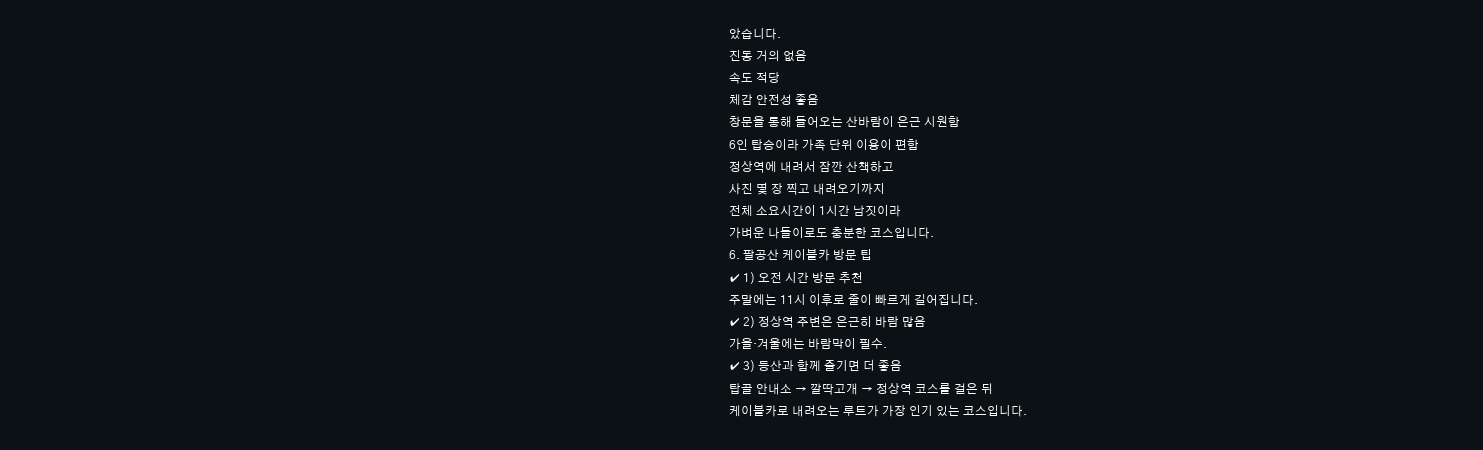았습니다.
진동 거의 없음
속도 적당
체감 안전성 좋음
창문을 통해 들어오는 산바람이 은근 시원함
6인 탑승이라 가족 단위 이용이 편함
정상역에 내려서 잠깐 산책하고
사진 몇 장 찍고 내려오기까지
전체 소요시간이 1시간 남짓이라
가벼운 나들이로도 충분한 코스입니다.
6. 팔공산 케이블카 방문 팁
✔ 1) 오전 시간 방문 추천
주말에는 11시 이후로 줄이 빠르게 길어집니다.
✔ 2) 정상역 주변은 은근히 바람 많음
가을·겨울에는 바람막이 필수.
✔ 3) 등산과 함께 즐기면 더 좋음
탑골 안내소 → 깔딱고개 → 정상역 코스를 걸은 뒤
케이블카로 내려오는 루트가 가장 인기 있는 코스입니다.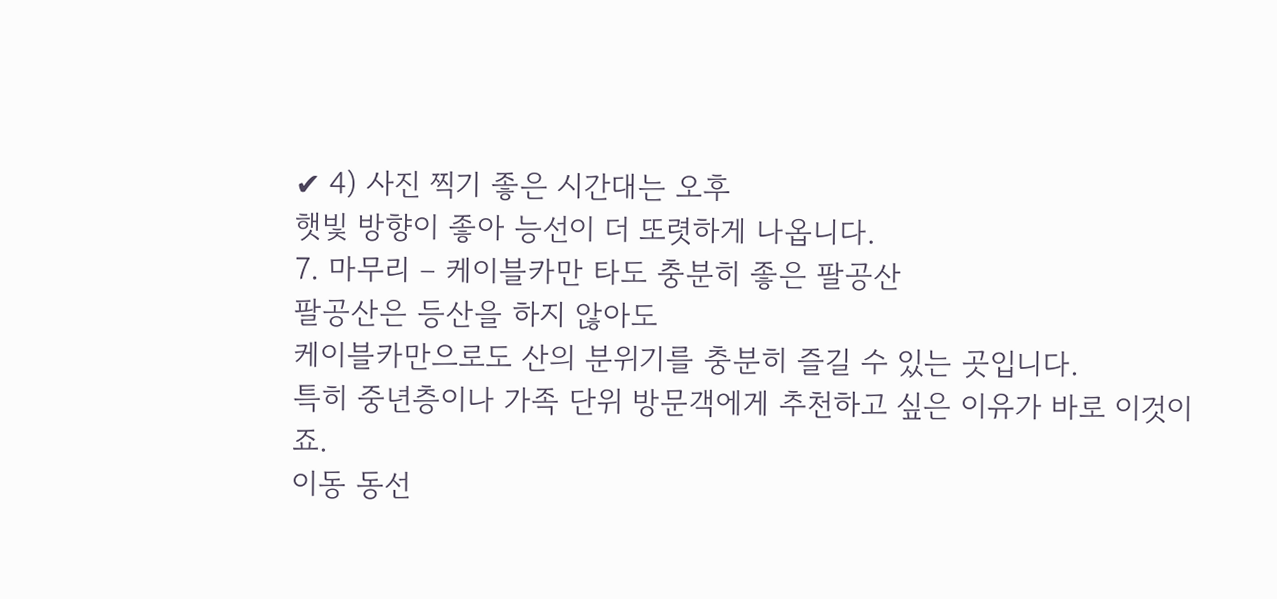✔ 4) 사진 찍기 좋은 시간대는 오후
햇빛 방향이 좋아 능선이 더 또렷하게 나옵니다.
7. 마무리 – 케이블카만 타도 충분히 좋은 팔공산
팔공산은 등산을 하지 않아도
케이블카만으로도 산의 분위기를 충분히 즐길 수 있는 곳입니다.
특히 중년층이나 가족 단위 방문객에게 추천하고 싶은 이유가 바로 이것이죠.
이동 동선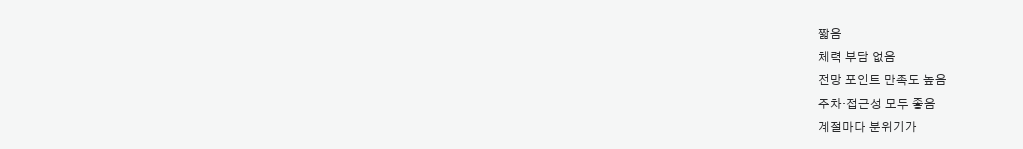짧음
체력 부담 없음
전망 포인트 만족도 높음
주차·접근성 모두 좋음
계절마다 분위기가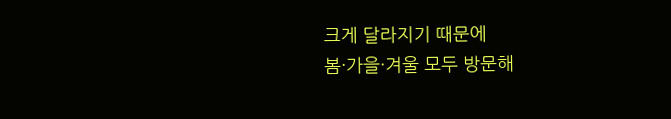크게 달라지기 때문에
봄·가을·겨울 모두 방문해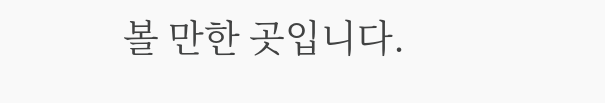볼 만한 곳입니다.